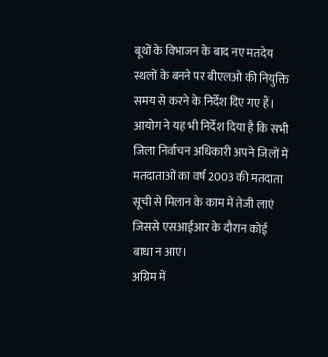बूथों के विभाजन के बाद नए मतदेय स्थलों के बनने पर बीएलओ की नियुक्ति समय से करने के निर्देश दिए गए हैं। आयोग ने यह भी निर्देश दिया है कि सभी जिला निर्वाचन अधिकारी अपने जिलों में मतदाताओं का वर्ष 2003 की मतदाता सूची से मिलान के काम में तेजी लाएं जिससे एसआईआर के दौरान कोई बाधा न आए।
अग्रिम में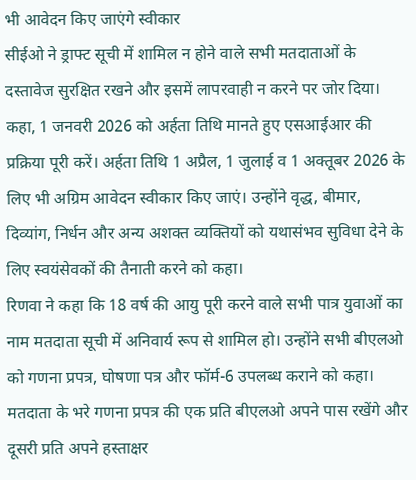भी आवेदन किए जाएंगे स्वीकार
सीईओ ने ड्राफ्ट सूची में शामिल न होने वाले सभी मतदाताओं के दस्तावेज सुरक्षित रखने और इसमें लापरवाही न करने पर जोर दिया। कहा, 1 जनवरी 2026 को अर्हता तिथि मानते हुए एसआईआर की प्रक्रिया पूरी करें। अर्हता तिथि 1 अप्रैल, 1 जुलाई व 1 अक्तूबर 2026 के लिए भी अग्रिम आवेदन स्वीकार किए जाएं। उन्होंने वृद्ध, बीमार, दिव्यांग, निर्धन और अन्य अशक्त व्यक्तियों को यथासंभव सुविधा देने के लिए स्वयंसेवकों की तैनाती करने को कहा।
रिणवा ने कहा कि 18 वर्ष की आयु पूरी करने वाले सभी पात्र युवाओं का नाम मतदाता सूची में अनिवार्य रूप से शामिल हो। उन्होंने सभी बीएलओ को गणना प्रपत्र, घोषणा पत्र और फॉर्म-6 उपलब्ध कराने को कहा। मतदाता के भरे गणना प्रपत्र की एक प्रति बीएलओ अपने पास रखेंगे और दूसरी प्रति अपने हस्ताक्षर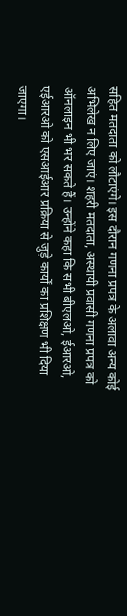सहित मतदाता को लौटाएंगे। इस दौरान गणना प्रपत्र के अलावा अन्य कोई अभिलेख न लिए जाएं। शहरी मतदाता, अस्थायी प्रवासी गणना प्रपत्र को ऑनलाइन भी भर सकते हैं। उन्होंने कहा कि सभी बीएलओ, ईआरओ, एईआरओ को एसआईआर प्रक्रिया से जुड़े कार्यों का प्रशिक्षण भी दिया जाएगा।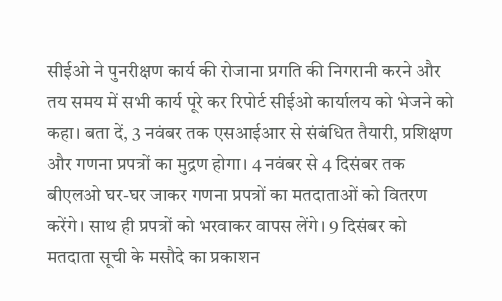सीईओ ने पुनरीक्षण कार्य की रोजाना प्रगति की निगरानी करने और तय समय में सभी कार्य पूरे कर रिपोर्ट सीईओ कार्यालय को भेजने को कहा। बता दें, 3 नवंबर तक एसआईआर से संबंधित तैयारी, प्रशिक्षण और गणना प्रपत्रों का मुद्रण होगा। 4 नवंबर से 4 दिसंबर तक बीएलओ घर-घर जाकर गणना प्रपत्रों का मतदाताओं को वितरण करेंगे। साथ ही प्रपत्रों को भरवाकर वापस लेंगे। 9 दिसंबर को मतदाता सूची के मसौदे का प्रकाशन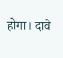होगा। दावे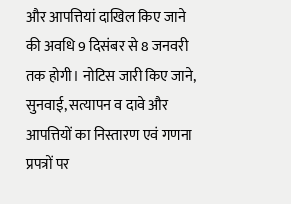और आपत्तियां दाखिल किए जाने की अवधि 9 दिसंबर से 8 जनवरी तक होगी। नोटिस जारी किए जाने, सुनवाई, सत्यापन व दावे और आपत्तियों का निस्तारण एवं गणना प्रपत्रों पर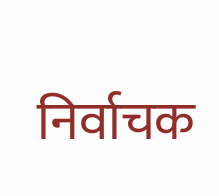निर्वाचक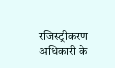रजिस्ट्रीकरण अधिकारी के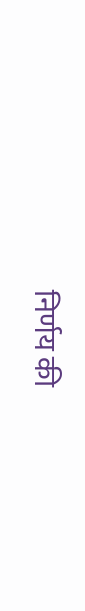निर्णय की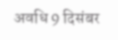अवधि 9 दिसंबर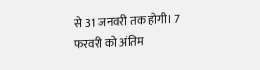से 31 जनवरी तक होगी। 7 फरवरी को अंतिम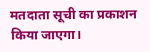मतदाता सूची का प्रकाशन किया जाएगा।